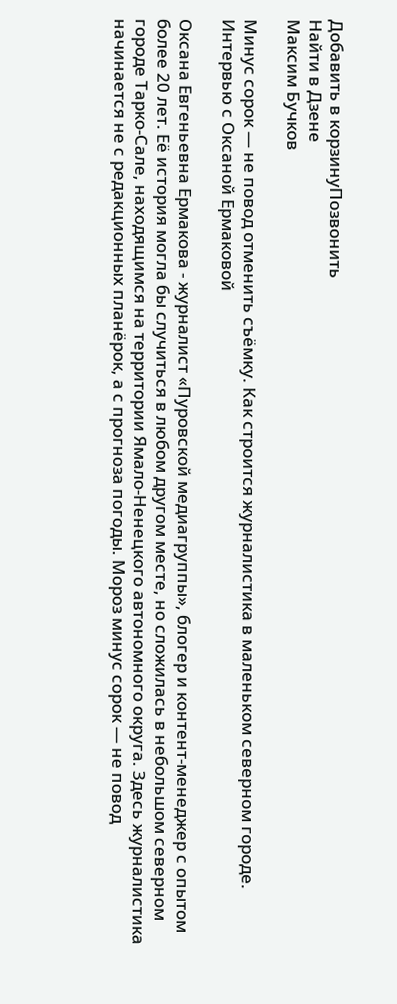Добавить в корзинуПозвонить
Найти в Дзене
Максим Бучков

Минус сорок — не повод отменить съёмку. Как строится журналистика в маленьком северном городе. Интервью с Оксаной Ермаковой

Оксана Евгеньевна Ермакова - журналист «Пуровской медиагруппы», блогер и контент-менеджер с опытом более 20 лет. Её история могла бы случиться в любом другом месте, но сложилась в небольшом северном городе Тарко-Сале, находящимся на территории Ямало-Ненецкого автономного округа. Здесь журналистика начинается не с редакционных планёрок, а с прогноза погоды. Мороз минус сорок — не повод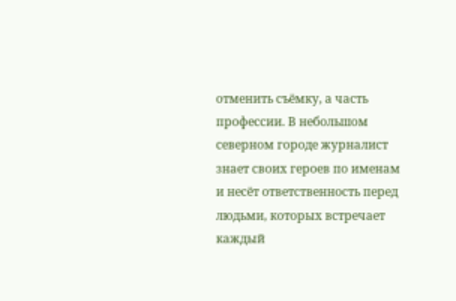отменить съёмку, а часть профессии. В небольшом северном городе журналист знает своих героев по именам и несёт ответственность перед людьми, которых встречает каждый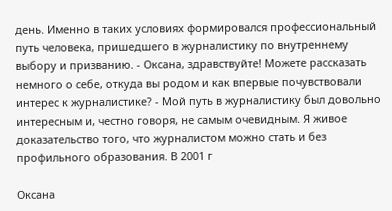день. Именно в таких условиях формировался профессиональный путь человека, пришедшего в журналистику по внутреннему выбору и призванию. - Оксана, здравствуйте! Можете рассказать немного о себе, откуда вы родом и как впервые почувствовали интерес к журналистике? - Мой путь в журналистику был довольно интересным и, честно говоря, не самым очевидным. Я живое доказательство того, что журналистом можно стать и без профильного образования. В 2001 г

Оксана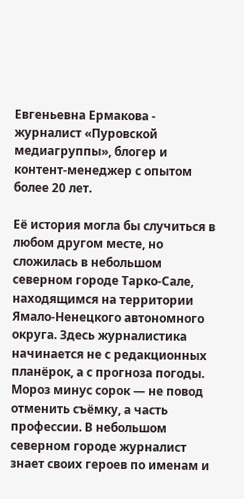Евгеньевна Ермакова - журналист «Пуровской медиагруппы», блогер и контент-менеджер с опытом более 20 лет.

Её история могла бы случиться в любом другом месте, но сложилась в небольшом северном городе Тарко-Сале, находящимся на территории Ямало-Ненецкого автономного округа. Здесь журналистика начинается не с редакционных планёрок, а с прогноза погоды. Мороз минус сорок — не повод отменить съёмку, а часть профессии. В небольшом северном городе журналист знает своих героев по именам и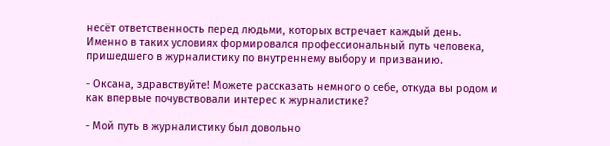несёт ответственность перед людьми, которых встречает каждый день. Именно в таких условиях формировался профессиональный путь человека, пришедшего в журналистику по внутреннему выбору и призванию.

- Оксана, здравствуйте! Можете рассказать немного о себе, откуда вы родом и как впервые почувствовали интерес к журналистике?

- Мой путь в журналистику был довольно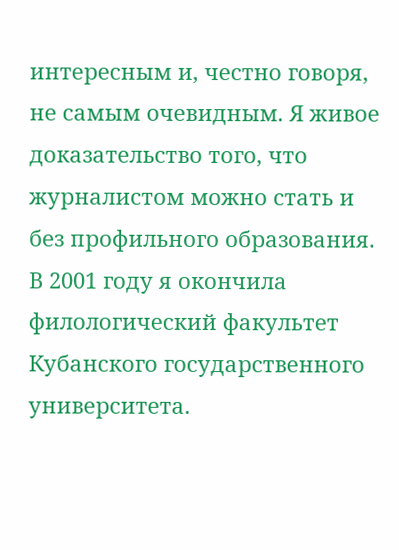интересным и, честно говоря, не самым очевидным. Я живое доказательство того, что журналистом можно стать и без профильного образования. В 2001 году я окончила филологический факультет Кубанского государственного университета.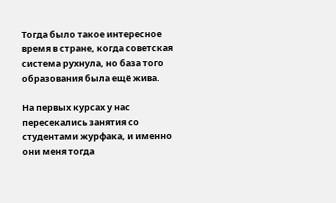Тогда было такое интересное время в стране, когда советская система рухнула, но база того образования была ещё жива.

На первых курсах у нас пересекались занятия со студентами журфака, и именно они меня тогда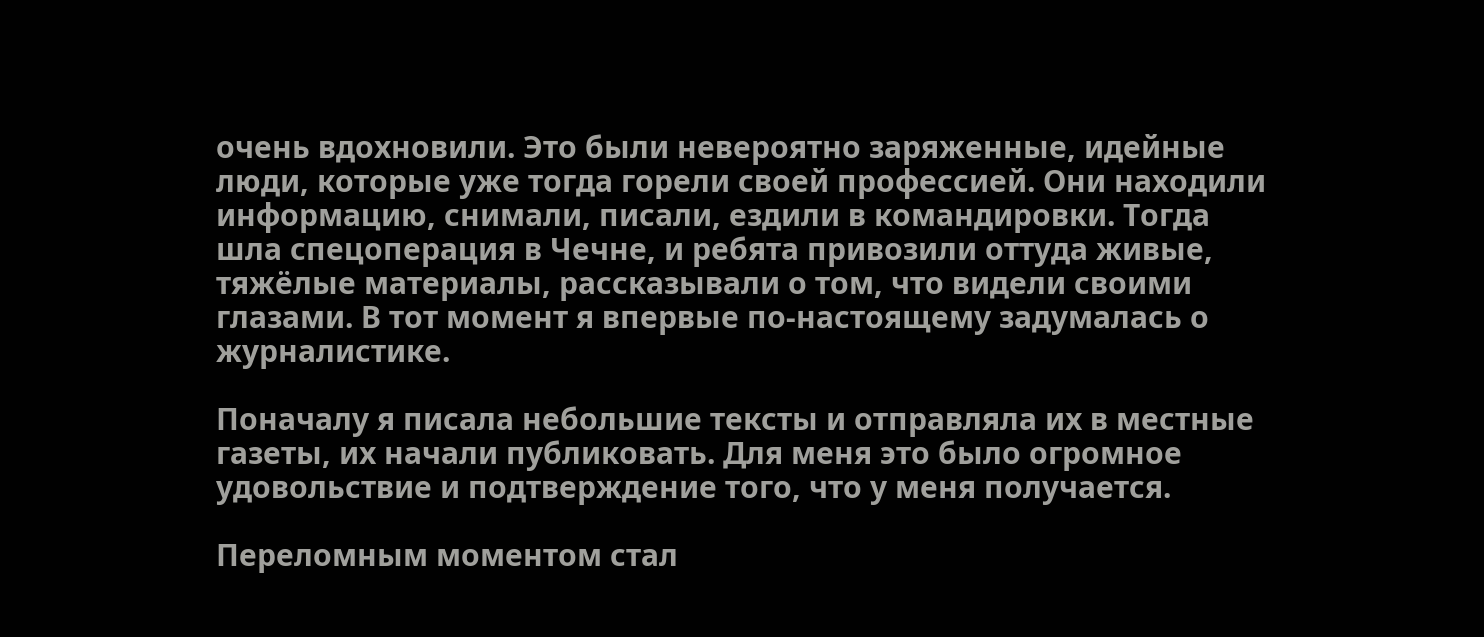очень вдохновили. Это были невероятно заряженные, идейные люди, которые уже тогда горели своей профессией. Они находили информацию, снимали, писали, ездили в командировки. Тогда шла спецоперация в Чечне, и ребята привозили оттуда живые, тяжёлые материалы, рассказывали о том, что видели своими глазами. В тот момент я впервые по-настоящему задумалась о журналистике.

Поначалу я писала небольшие тексты и отправляла их в местные газеты, их начали публиковать. Для меня это было огромное удовольствие и подтверждение того, что у меня получается.

Переломным моментом стал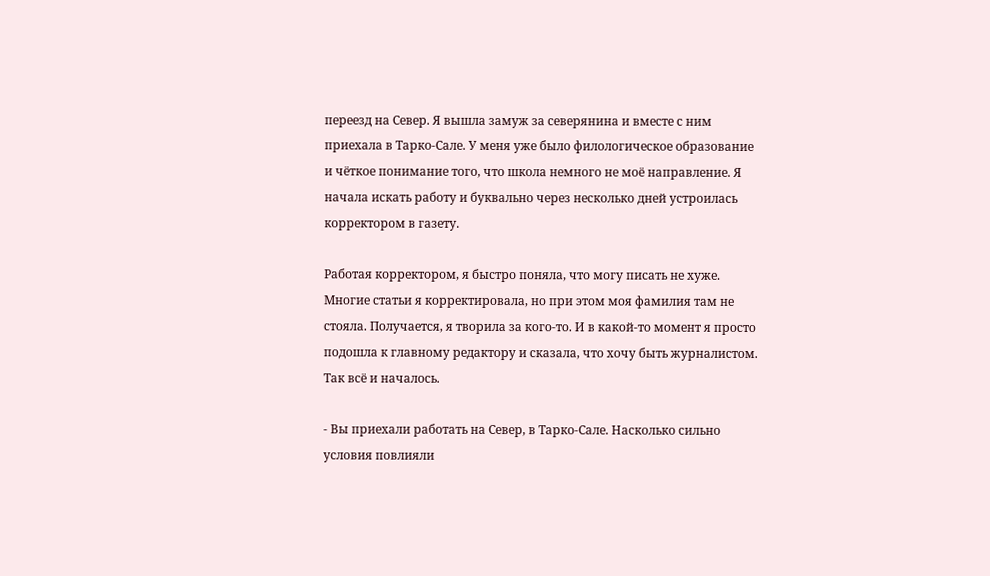переезд на Север. Я вышла замуж за северянина и вместе с ним приехала в Тарко-Сале. У меня уже было филологическое образование и чёткое понимание того, что школа немного не моё направление. Я начала искать работу и буквально через несколько дней устроилась корректором в газету.

Работая корректором, я быстро поняла, что могу писать не хуже. Многие статьи я корректировала, но при этом моя фамилия там не стояла. Получается, я творила за кого-то. И в какой-то момент я просто подошла к главному редактору и сказала, что хочу быть журналистом. Так всё и началось.

- Вы приехали работать на Север, в Тарко-Сале. Насколько сильно условия повлияли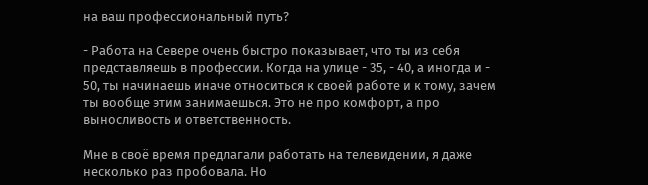на ваш профессиональный путь?

- Работа на Севере очень быстро показывает, что ты из себя представляешь в профессии. Когда на улице - 35, - 40, а иногда и - 50, ты начинаешь иначе относиться к своей работе и к тому, зачем ты вообще этим занимаешься. Это не про комфорт, а про выносливость и ответственность.

Мне в своё время предлагали работать на телевидении, я даже несколько раз пробовала. Но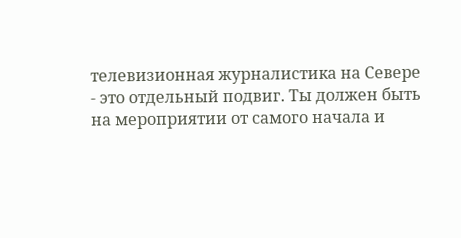телевизионная журналистика на Севере - это отдельный подвиг. Ты должен быть на мероприятии от самого начала и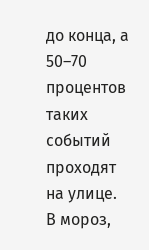до конца, а 50–70 процентов таких событий проходят на улице. В мороз,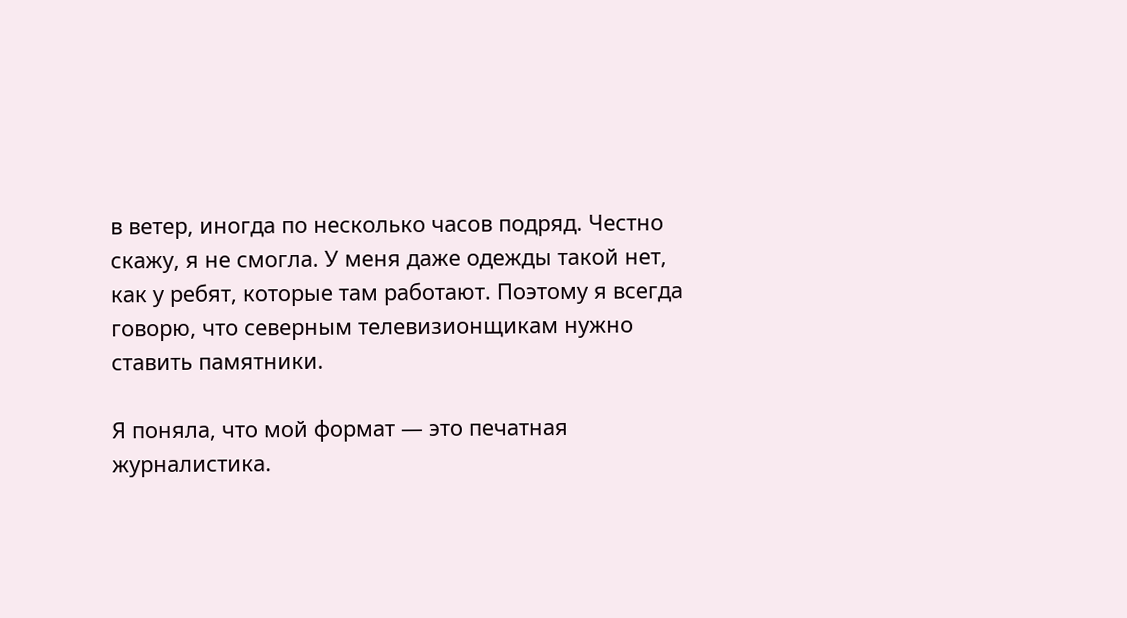в ветер, иногда по несколько часов подряд. Честно скажу, я не смогла. У меня даже одежды такой нет, как у ребят, которые там работают. Поэтому я всегда говорю, что северным телевизионщикам нужно ставить памятники.

Я поняла, что мой формат — это печатная журналистика.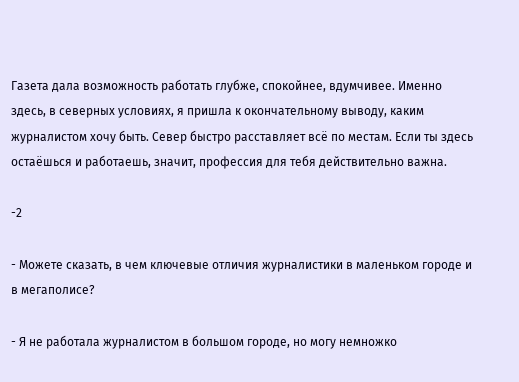Газета дала возможность работать глубже, спокойнее, вдумчивее. Именно здесь, в северных условиях, я пришла к окончательному выводу, каким журналистом хочу быть. Север быстро расставляет всё по местам. Если ты здесь остаёшься и работаешь, значит, профессия для тебя действительно важна.

-2

- Можете сказать, в чем ключевые отличия журналистики в маленьком городе и в мегаполисе?

- Я не работала журналистом в большом городе, но могу немножко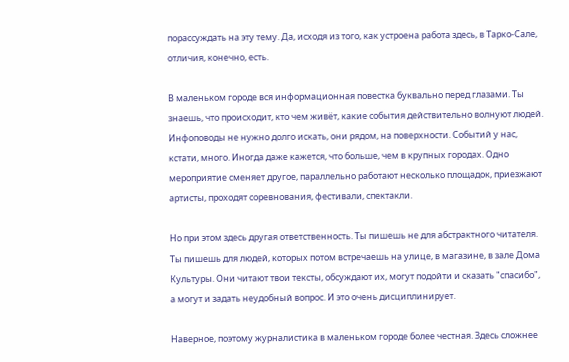порассуждать на эту тему. Да, исходя из того, как устроена работа здесь, в Тарко-Сале, отличия, конечно, есть.

В маленьком городе вся информационная повестка буквально перед глазами. Ты знаешь, что происходит, кто чем живёт, какие события действительно волнуют людей. Инфоповоды не нужно долго искать, они рядом, на поверхности. Событий у нас, кстати, много. Иногда даже кажется, что больше, чем в крупных городах. Одно мероприятие сменяет другое, параллельно работают несколько площадок, приезжают артисты, проходят соревнования, фестивали, спектакли.

Но при этом здесь другая ответственность. Ты пишешь не для абстрактного читателя. Ты пишешь для людей, которых потом встречаешь на улице, в магазине, в зале Дома Культуры. Они читают твои тексты, обсуждают их, могут подойти и сказать "спасибо", а могут и задать неудобный вопрос. И это очень дисциплинирует.

Наверное, поэтому журналистика в маленьком городе более честная. Здесь сложнее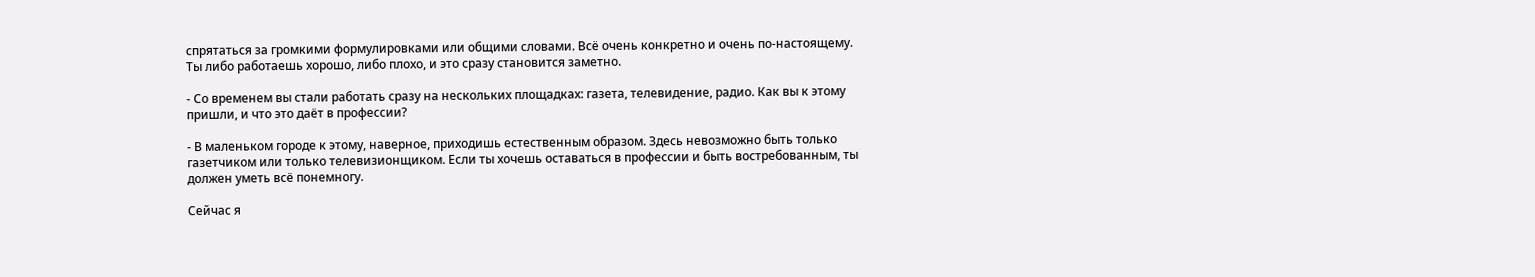спрятаться за громкими формулировками или общими словами. Всё очень конкретно и очень по-настоящему. Ты либо работаешь хорошо, либо плохо, и это сразу становится заметно.

- Со временем вы стали работать сразу на нескольких площадках: газета, телевидение, радио. Как вы к этому пришли, и что это даёт в профессии?

- В маленьком городе к этому, наверное, приходишь естественным образом. Здесь невозможно быть только газетчиком или только телевизионщиком. Если ты хочешь оставаться в профессии и быть востребованным, ты должен уметь всё понемногу.

Сейчас я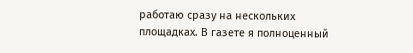работаю сразу на нескольких площадках. В газете я полноценный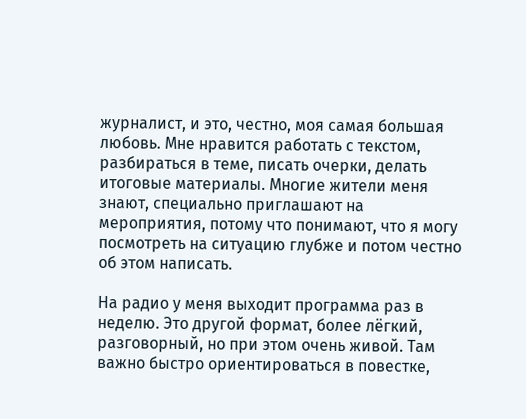журналист, и это, честно, моя самая большая любовь. Мне нравится работать с текстом, разбираться в теме, писать очерки, делать итоговые материалы. Многие жители меня знают, специально приглашают на мероприятия, потому что понимают, что я могу посмотреть на ситуацию глубже и потом честно об этом написать.

На радио у меня выходит программа раз в неделю. Это другой формат, более лёгкий, разговорный, но при этом очень живой. Там важно быстро ориентироваться в повестке,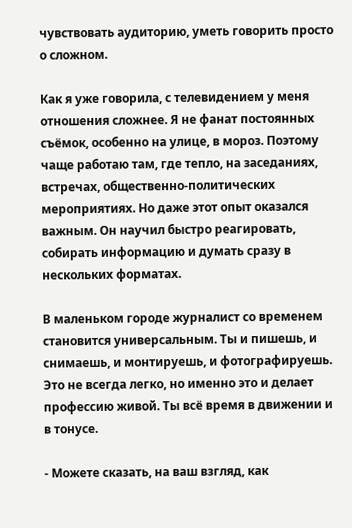чувствовать аудиторию, уметь говорить просто о сложном.

Как я уже говорила, с телевидением у меня отношения сложнее. Я не фанат постоянных съёмок, особенно на улице, в мороз. Поэтому чаще работаю там, где тепло, на заседаниях, встречах, общественно-политических мероприятиях. Но даже этот опыт оказался важным. Он научил быстро реагировать, собирать информацию и думать сразу в нескольких форматах.

В маленьком городе журналист со временем становится универсальным. Ты и пишешь, и снимаешь, и монтируешь, и фотографируешь. Это не всегда легко, но именно это и делает профессию живой. Ты всё время в движении и в тонусе.

- Можете сказать, на ваш взгляд, как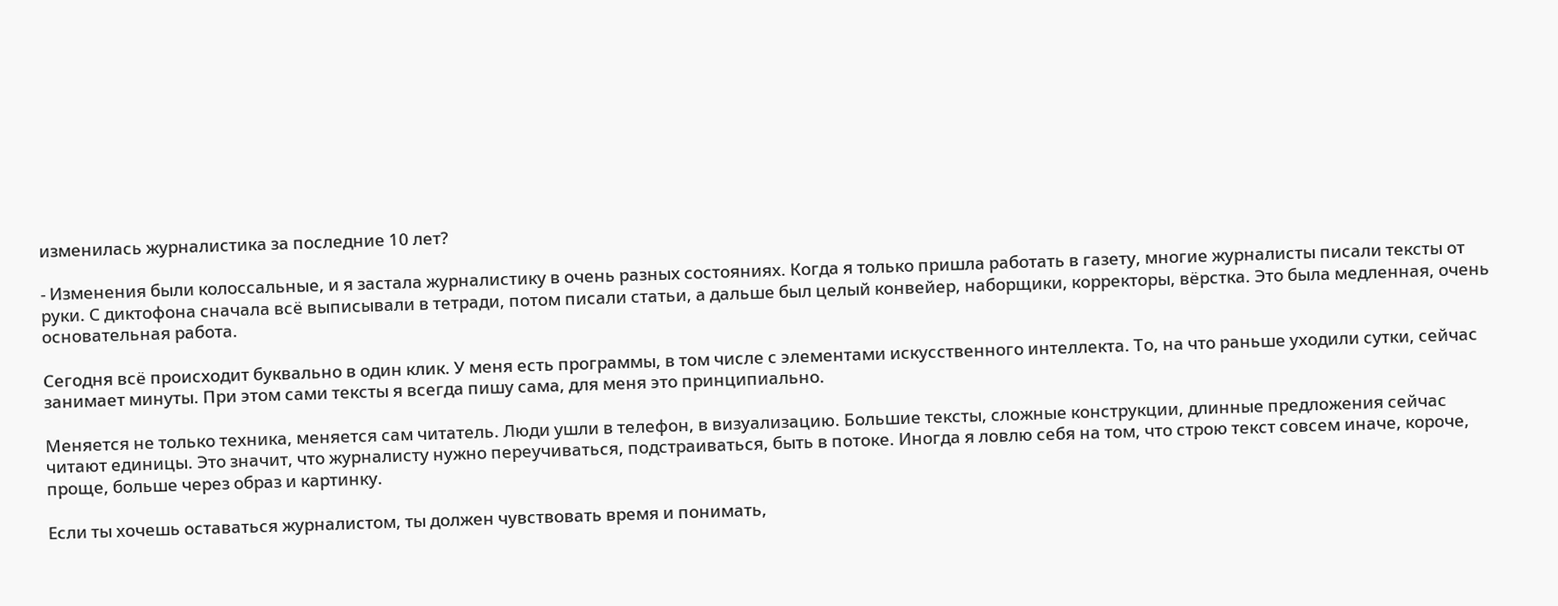изменилась журналистика за последние 10 лет?

- Изменения были колоссальные, и я застала журналистику в очень разных состояниях. Когда я только пришла работать в газету, многие журналисты писали тексты от руки. С диктофона сначала всё выписывали в тетради, потом писали статьи, а дальше был целый конвейер, наборщики, корректоры, вёрстка. Это была медленная, очень основательная работа.

Сегодня всё происходит буквально в один клик. У меня есть программы, в том числе с элементами искусственного интеллекта. То, на что раньше уходили сутки, сейчас занимает минуты. При этом сами тексты я всегда пишу сама, для меня это принципиально.

Меняется не только техника, меняется сам читатель. Люди ушли в телефон, в визуализацию. Большие тексты, сложные конструкции, длинные предложения сейчас читают единицы. Это значит, что журналисту нужно переучиваться, подстраиваться, быть в потоке. Иногда я ловлю себя на том, что строю текст совсем иначе, короче, проще, больше через образ и картинку.

Если ты хочешь оставаться журналистом, ты должен чувствовать время и понимать,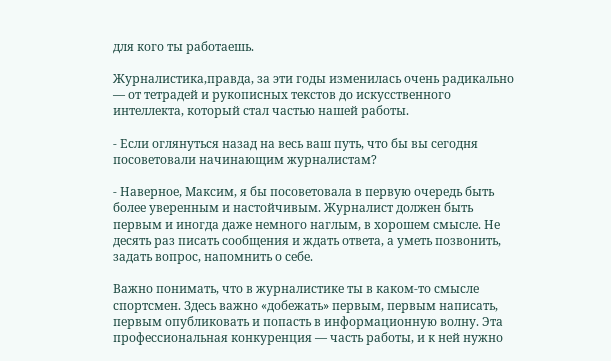для кого ты работаешь.

Журналистика,правда, за эти годы изменилась очень радикально — от тетрадей и рукописных текстов до искусственного интеллекта, который стал частью нашей работы.

- Если оглянуться назад на весь ваш путь, что бы вы сегодня посоветовали начинающим журналистам?

- Наверное, Максим, я бы посоветовала в первую очередь быть более уверенным и настойчивым. Журналист должен быть первым и иногда даже немного наглым, в хорошем смысле. Не десять раз писать сообщения и ждать ответа, а уметь позвонить, задать вопрос, напомнить о себе.

Важно понимать, что в журналистике ты в каком-то смысле спортсмен. Здесь важно «добежать» первым, первым написать, первым опубликовать и попасть в информационную волну. Эта профессиональная конкуренция — часть работы, и к ней нужно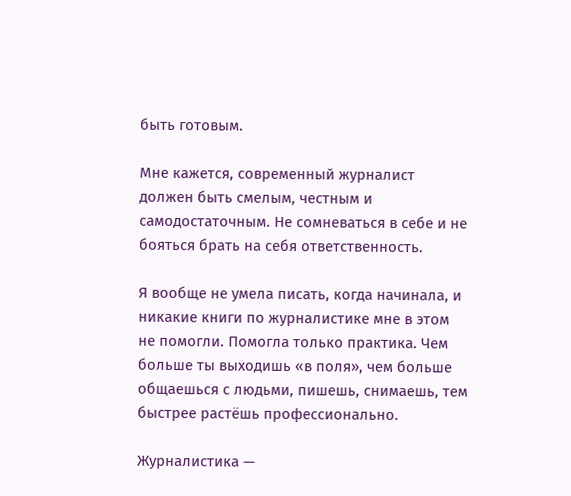быть готовым.

Мне кажется, современный журналист должен быть смелым, честным и самодостаточным. Не сомневаться в себе и не бояться брать на себя ответственность.

Я вообще не умела писать, когда начинала, и никакие книги по журналистике мне в этом не помогли. Помогла только практика. Чем больше ты выходишь «в поля», чем больше общаешься с людьми, пишешь, снимаешь, тем быстрее растёшь профессионально.

Журналистика —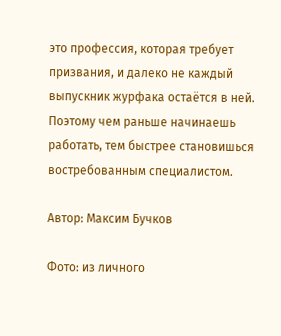это профессия, которая требует призвания, и далеко не каждый выпускник журфака остаётся в ней. Поэтому чем раньше начинаешь работать, тем быстрее становишься востребованным специалистом.

Автор: Максим Бучков

Фото: из личного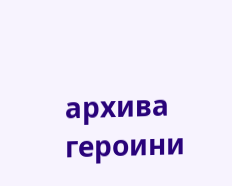архива героини